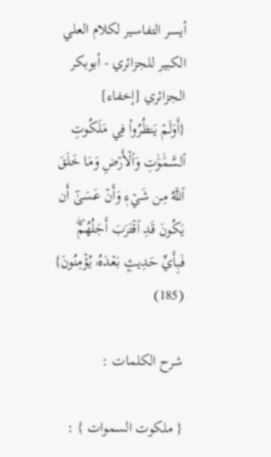أيسر التفاسير لكلام العلي الكبير للجزائري - أبوبكر الجزائري [إخفاء]
{أَوَلَمۡ يَنظُرُواْ فِي مَلَكُوتِ ٱلسَّمَٰوَٰتِ وَٱلۡأَرۡضِ وَمَا خَلَقَ ٱللَّهُ مِن شَيۡءٖ وَأَنۡ عَسَىٰٓ أَن يَكُونَ قَدِ ٱقۡتَرَبَ أَجَلُهُمۡۖ فَبِأَيِّ حَدِيثِۭ بَعۡدَهُۥ يُؤۡمِنُونَ} (185)

شرح الكلمات :

{ ملكوت السموات } :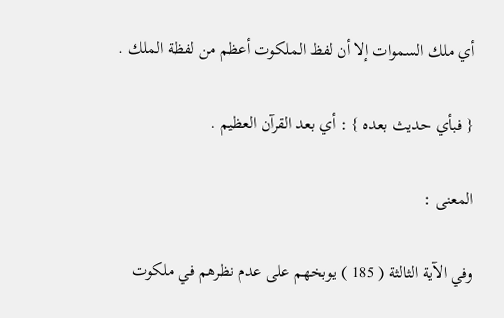أي ملك السموات إلا أن لفظ الملكوت أعظم من لفظة الملك .

{ فبأي حديث بعده } : أي بعد القرآن العظيم .

المعنى :

وفي الآية الثالثة ( 185 ) يوبخهم على عدم نظرهم في ملكوت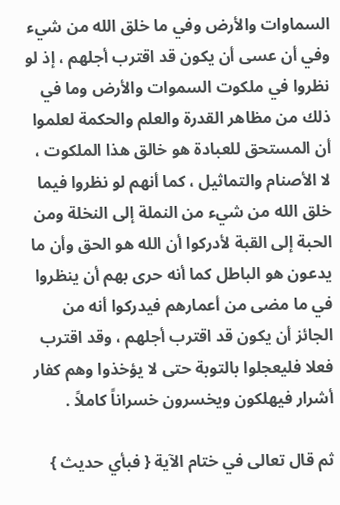السماوات والأرض وفي ما خلق الله من شيء وفي أن عسى أن يكون قد اقترب أجلهم ، إذ لو نظروا في ملكوت السموات والأرض وما في ذلك من مظاهر القدرة والعلم والحكمة لعلموا أن المستحق للعبادة هو خالق هذا الملكوت ، لا الأصنام والتماثيل ، كما أنهم لو نظروا فيما خلق الله من شيء من النملة إلى النخلة ومن الحبة إلى القبة لأدركوا أن الله هو الحق وأن ما يدعون هو الباطل كما أنه حرى بهم أن ينظروا في ما مضى من أعمارهم فيدركوا أنه من الجائز أن يكون قد اقترب أجلهم ، وقد اقترب فعلا فليعجلوا بالتوبة حتى لا يؤخذوا وهم كفار أشرار فيهلكون ويخسرون خسراناً كاملاً .

ثم قال تعالى في ختام الآية { فبأي حديث }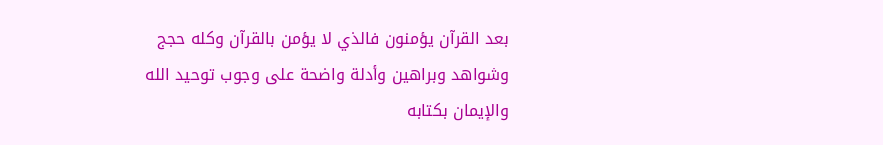بعد القرآن يؤمنون فالذي لا يؤمن بالقرآن وكله حجج وشواهد وبراهين وأدلة واضحة على وجوب توحيد الله والإيمان بكتابه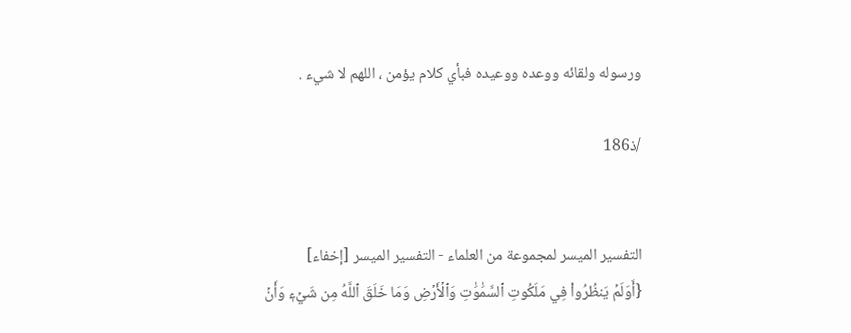ورسوله ولقائه ووعده ووعيده فبأي كلام يؤمن ، اللهم لا شيء .

/ذ186


التفسير الميسر لمجموعة من العلماء - التفسير الميسر [إخفاء]
{أَوَلَمۡ يَنظُرُواْ فِي مَلَكُوتِ ٱلسَّمَٰوَٰتِ وَٱلۡأَرۡضِ وَمَا خَلَقَ ٱللَّهُ مِن شَيۡءٖ وَأَنۡ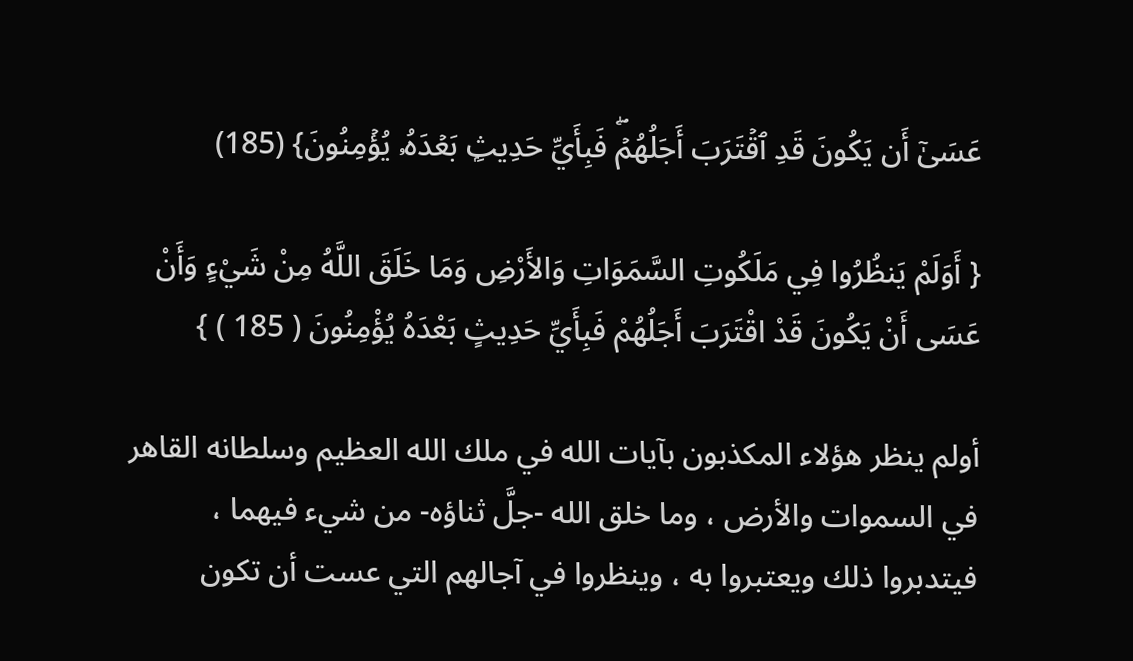عَسَىٰٓ أَن يَكُونَ قَدِ ٱقۡتَرَبَ أَجَلُهُمۡۖ فَبِأَيِّ حَدِيثِۭ بَعۡدَهُۥ يُؤۡمِنُونَ} (185)

{ أَوَلَمْ يَنظُرُوا فِي مَلَكُوتِ السَّمَوَاتِ وَالأَرْضِ وَمَا خَلَقَ اللَّهُ مِنْ شَيْءٍ وَأَنْ عَسَى أَنْ يَكُونَ قَدْ اقْتَرَبَ أَجَلُهُمْ فَبِأَيِّ حَدِيثٍ بَعْدَهُ يُؤْمِنُونَ ( 185 ) }

أولم ينظر هؤلاء المكذبون بآيات الله في ملك الله العظيم وسلطانه القاهر في السموات والأرض ، وما خلق الله -جلَّ ثناؤه- من شيء فيهما ، فيتدبروا ذلك ويعتبروا به ، وينظروا في آجالهم التي عست أن تكون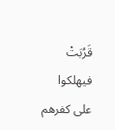قَرُبَتْ فيهلكوا على كفرهم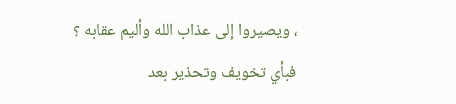، ويصيروا إلى عذاب الله وأليم عقابه ؟ فبأي تخويف وتحذير بعد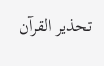تحذير القرآن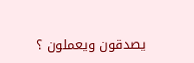يصدقون ويعملون ؟